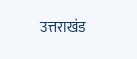उत्तराखंड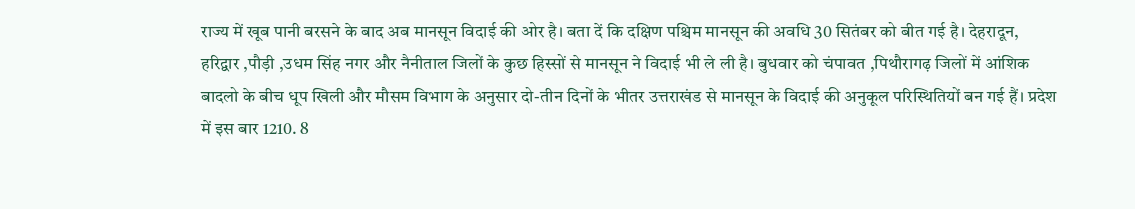राज्य में खूब पानी बरसने के बाद अब मानसून विदाई की ओर है। बता दें कि दक्षिण पश्चिम मानसून की अवधि 30 सितंबर को बीत गई है। देहरादून, हरिद्वार ,पौड़ी ,उधम सिंह नगर और नैनीताल जिलों के कुछ हिस्सों से मानसून ने विदाई भी ले ली है। बुधवार को चंपावत ,पिथौरागढ़ जिलों में आंशिक बादलो के बीच धूप खिली और मौसम विभाग के अनुसार दो-तीन दिनों के भीतर उत्तराखंड से मानसून के विदाई की अनुकूल परिस्थितियों बन गई हैं। प्रदेश में इस बार 1210. 8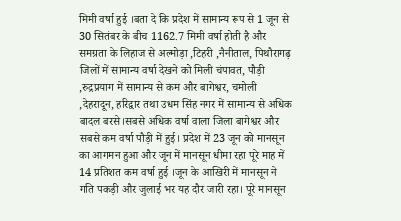मिमी वर्षा हुई ।बता दे कि प्रदेश में सामान्य रूप से 1 जून से 30 सितंबर के बीच 1162.7 मिमी वर्षा होती है और समग्रता के लिहाज से अल्मोड़ा ,टिहरी ,नैनीताल, पिथौरागढ़ जिलों में सामान्य वर्षा देखने को मिली चंपावत, पौड़ी ,रुद्रप्रयाग में सामान्य से कम और बागेश्वर, चमोली ,देहरादून, हरिद्वार तथा उधम सिंह नगर में सामान्य से अधिक बादल बरसे।सबसे अधिक वर्षा वाला जिला बागेश्वर और सबसे कम वर्षा पौड़ी में हुई। प्रदेश में 23 जून को मानसून का आगमन हुआ और जून में मानसून धीमा रहा पूरे माह में 14 प्रतिशत कम वर्षा हुई ।जून के आखिरी में मानसून ने गति पकड़ी और जुलाई भर यह दौर जारी रहा। पूरे मानसून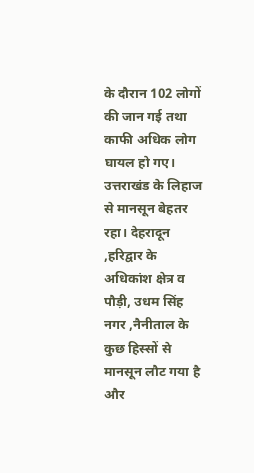के दौरान 102 लोगों की जान गई तथा काफी अधिक लोग घायल हो गए। उत्तराखंड के लिहाज से मानसून बेहतर रहा। देहरादून ,हरिद्वार के अधिकांश क्षेत्र व पौड़ी, उधम सिंह नगर ,नैनीताल के कुछ हिस्सों से मानसून लौट गया है और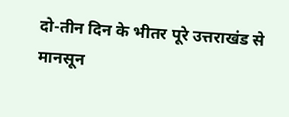दो-तीन दिन के भीतर पूरे उत्तराखंड से मानसून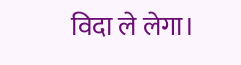विदा ले लेगा।